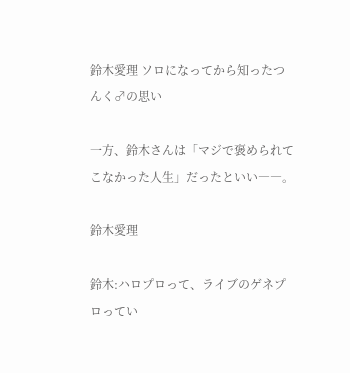鈴木愛理 ソロになってから知ったつんく♂の思い

一方、鈴木さんは「マジで褒められてこなかった人生」だったといい――。

鈴木愛理

鈴木:ハロプロって、ライブのゲネプロってい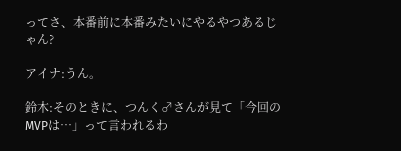ってさ、本番前に本番みたいにやるやつあるじゃん?

アイナ:うん。

鈴木:そのときに、つんく♂さんが見て「今回のMVPは…」って言われるわ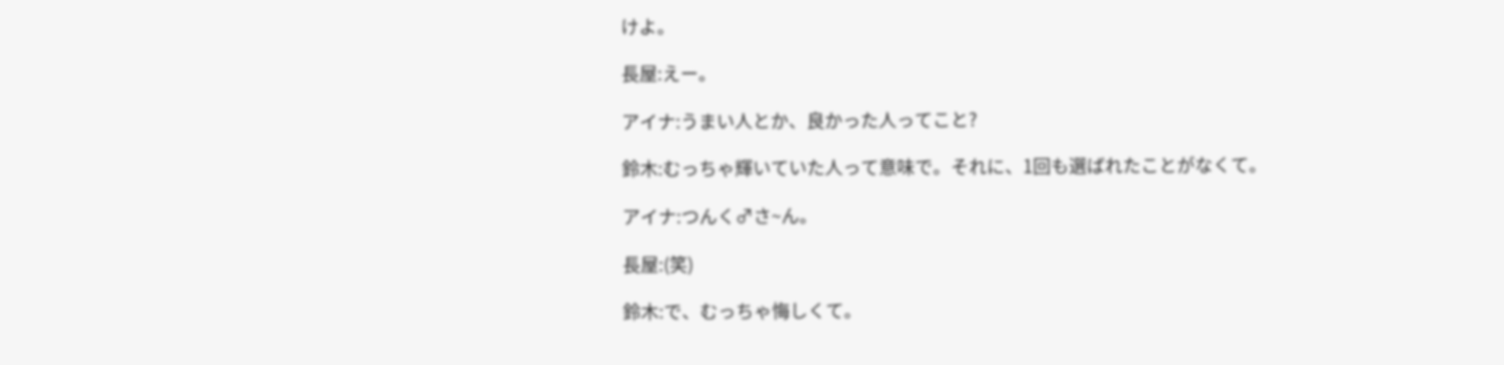けよ。

長屋:えー。

アイナ:うまい人とか、良かった人ってこと?

鈴木:むっちゃ輝いていた人って意味で。それに、1回も選ばれたことがなくて。

アイナ:つんく♂さ~ん。

長屋:(笑)

鈴木:で、むっちゃ悔しくて。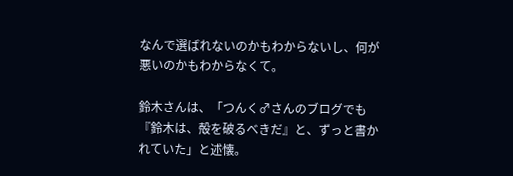なんで選ばれないのかもわからないし、何が悪いのかもわからなくて。

鈴木さんは、「つんく♂さんのブログでも『鈴木は、殻を破るべきだ』と、ずっと書かれていた」と述懐。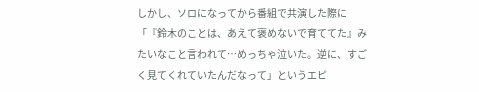しかし、ソロになってから番組で共演した際に「『鈴木のことは、あえて褒めないで育ててた』みたいなこと言われて…めっちゃ泣いた。逆に、すごく見てくれていたんだなって」というエピ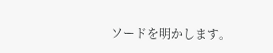ソードを明かします。